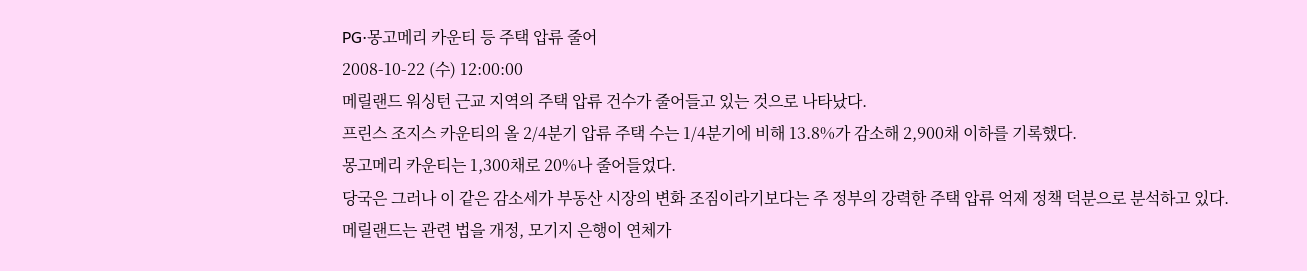PG·몽고메리 카운티 등 주택 압류 줄어
2008-10-22 (수) 12:00:00
메릴랜드 워싱턴 근교 지역의 주택 압류 건수가 줄어들고 있는 것으로 나타났다.
프린스 조지스 카운티의 올 2/4분기 압류 주택 수는 1/4분기에 비해 13.8%가 감소해 2,900채 이하를 기록했다.
몽고메리 카운티는 1,300채로 20%나 줄어들었다.
당국은 그러나 이 같은 감소세가 부동산 시장의 변화 조짐이라기보다는 주 정부의 강력한 주택 압류 억제 정책 덕분으로 분석하고 있다.
메릴랜드는 관련 법을 개정, 모기지 은행이 연체가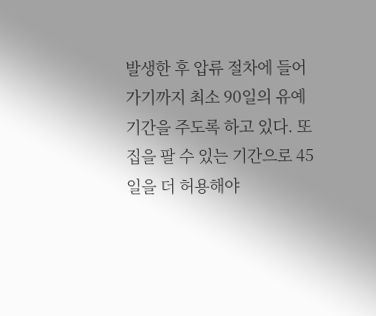발생한 후 압류 절차에 들어가기까지 최소 90일의 유예기간을 주도록 하고 있다. 또 집을 팔 수 있는 기간으로 45일을 더 허용해야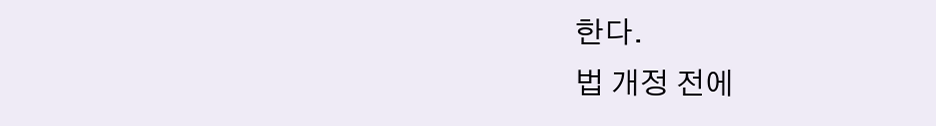한다.
법 개정 전에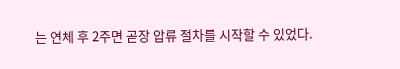는 연체 후 2주면 곧장 압류 절차를 시작할 수 있었다.